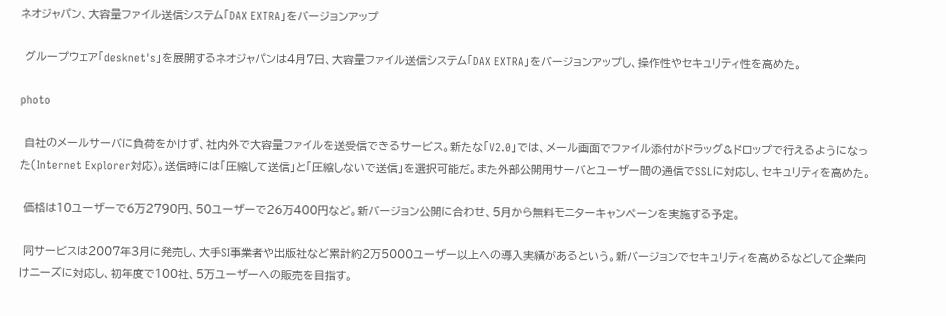ネオジャパン、大容量ファイル送信システム「DAX EXTRA」をバージョンアップ

 グループウェア「desknet's」を展開するネオジャパンは4月7日、大容量ファイル送信システム「DAX EXTRA」をバージョンアップし、操作性やセキュリティ性を高めた。

photo

 自社のメールサーバに負荷をかけず、社内外で大容量ファイルを送受信できるサービス。新たな「V2.0」では、メール画面でファイル添付がドラッグ&ドロップで行えるようになった(Internet Explorer対応)。送信時には「圧縮して送信」と「圧縮しないで送信」を選択可能だ。また外部公開用サーバとユーザー間の通信でSSLに対応し、セキュリティを高めた。

 価格は10ユーザーで6万2790円、50ユーザーで26万400円など。新バージョン公開に合わせ、5月から無料モニターキャンペーンを実施する予定。

 同サービスは2007年3月に発売し、大手SI事業者や出版社など累計約2万5000ユーザー以上への導入実績があるという。新バージョンでセキュリティを高めるなどして企業向けニーズに対応し、初年度で100社、5万ユーザーへの販売を目指す。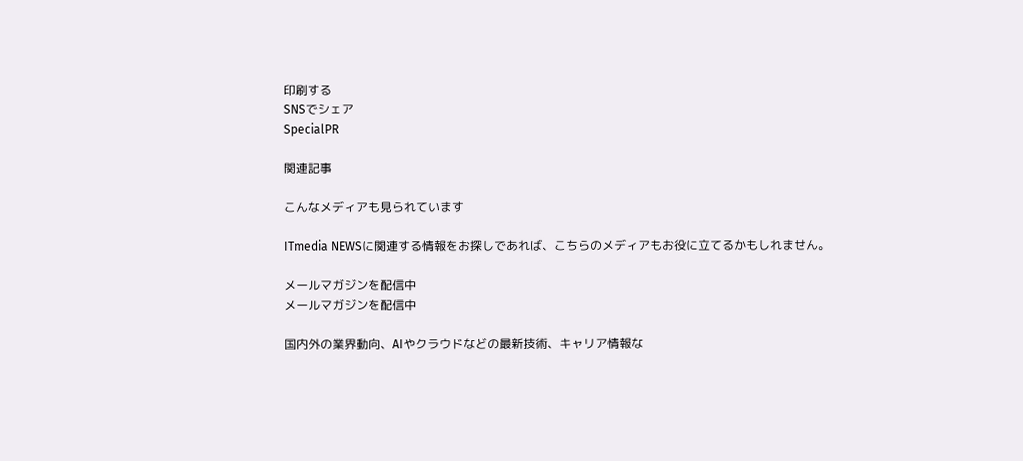印刷する
SNSでシェア
SpecialPR

関連記事

こんなメディアも見られています

ITmedia NEWSに関連する情報をお探しであれば、こちらのメディアもお役に立てるかもしれません。

メールマガジンを配信中
メールマガジンを配信中

国内外の業界動向、AIやクラウドなどの最新技術、キャリア情報な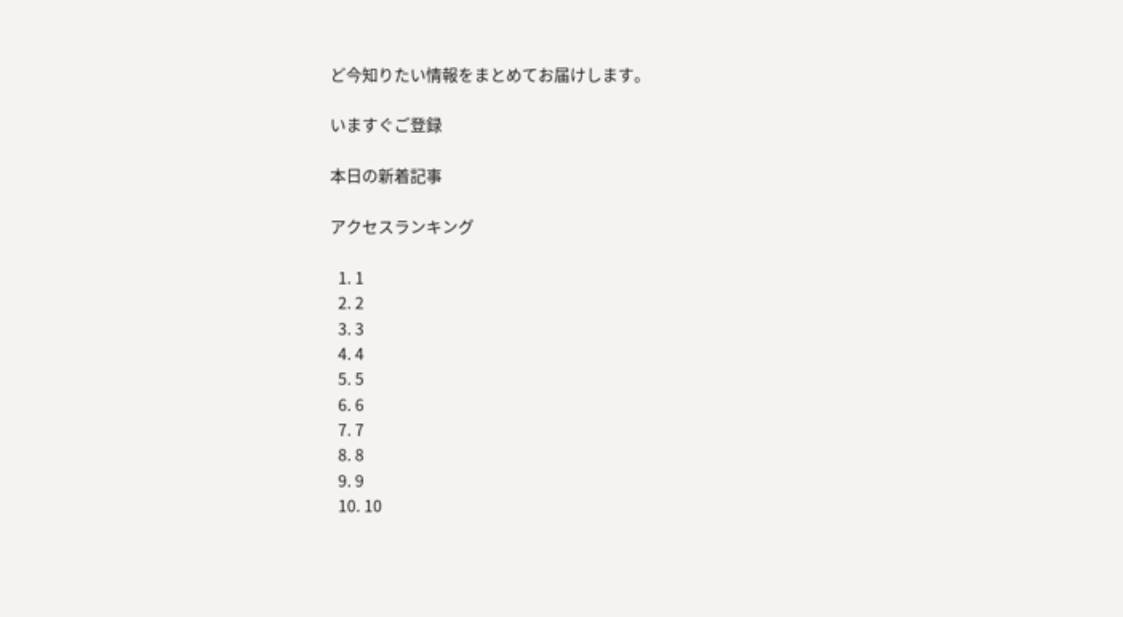ど今知りたい情報をまとめてお届けします。

いますぐご登録

本日の新着記事

アクセスランキング

  1. 1
  2. 2
  3. 3
  4. 4
  5. 5
  6. 6
  7. 7
  8. 8
  9. 9
  10. 10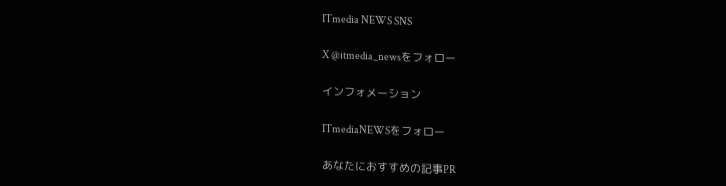ITmedia NEWS SNS

X @itmedia_newsをフォロー

インフォメーション

ITmediaNEWSをフォロー

あなたにおすすめの記事PR